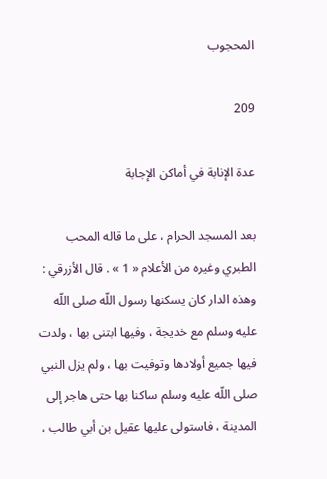المحجوب

209

عدة الإنابة في أماكن الإجابة

بعد المسجد الحرام ، على ما قاله المحب الطبري وغيره من الأعلام « 1 » . قال الأزرقي : وهذه الدار كان يسكنها رسول اللّه صلى اللّه عليه وسلم مع خديجة ، وفيها ابتنى بها ، ولدت فيها جميع أولادها وتوفيت بها ، ولم يزل النبي صلى اللّه عليه وسلم ساكنا بها حتى هاجر إلى المدينة ، فاستولى عليها عقيل بن أبي طالب ،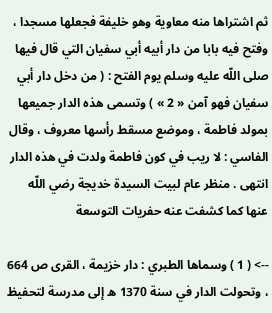ثم اشتراها منه معاوية وهو خليفة فجعلها مسجدا ، وفتح فيه بابا من دار أبيه أبي سفيان التي قال فيها صلى اللّه عليه وسلم يوم الفتح : ( من دخل دار أبي سفيان فهو آمن « 2 » ) وتسمى هذه الدار جميعها بمولد فاطمة ، وموضع مسقط رأسها معروف ، وقال الفاسي : لا ريب في كون فاطمة ولدت في هذه الدار انتهى . منظر عام لبيت السيدة خديجة رضي اللّه عنها كما كشفت عنه حفريات التوسعة

--> ( 1 ) وسماها الطبري : دار خزيمة ، القرى ص 664 ، وتحولت الدار في سنة 1370 ه إلى مدرسة لتحفيظ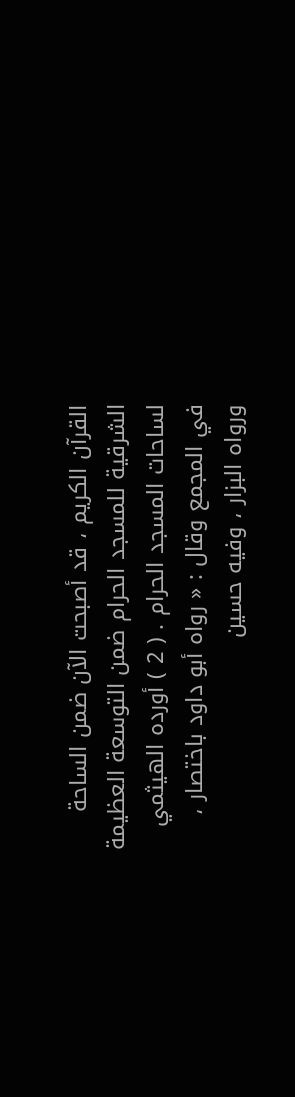القرآن الكريم ، قد أصبحت الآن ضمن الساحة الشرقية للمسجد الحرام ضمن التوسعة العظيمة لساحات المسجد الحرام . ( 2 ) أورده الهيثمي في المجمع وقال : « رواه أبو داود باختصار ، ورواه البزار ، وفيه حسين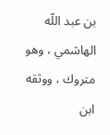بن عبد اللّه الهاشمي ، وهو متروك ، ووثقه ابن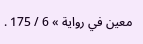معين في رواية » 6 / 175 .